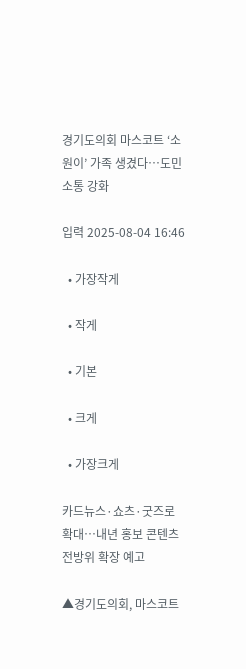경기도의회 마스코트 ‘소원이’ 가족 생겼다…도민 소통 강화

입력 2025-08-04 16:46

  • 가장작게

  • 작게

  • 기본

  • 크게

  • 가장크게

카드뉴스·쇼츠·굿즈로 확대…내년 홍보 콘텐츠 전방위 확장 예고

▲경기도의회, 마스코트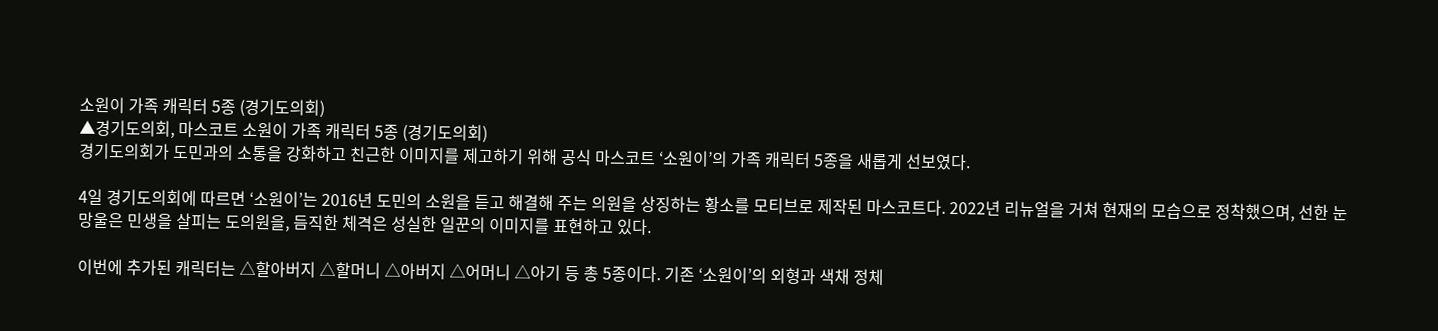소원이 가족 캐릭터 5종 (경기도의회)
▲경기도의회, 마스코트 소원이 가족 캐릭터 5종 (경기도의회)
경기도의회가 도민과의 소통을 강화하고 친근한 이미지를 제고하기 위해 공식 마스코트 ‘소원이’의 가족 캐릭터 5종을 새롭게 선보였다.

4일 경기도의회에 따르면 ‘소원이’는 2016년 도민의 소원을 듣고 해결해 주는 의원을 상징하는 황소를 모티브로 제작된 마스코트다. 2022년 리뉴얼을 거쳐 현재의 모습으로 정착했으며, 선한 눈망울은 민생을 살피는 도의원을, 듬직한 체격은 성실한 일꾼의 이미지를 표현하고 있다.

이번에 추가된 캐릭터는 △할아버지 △할머니 △아버지 △어머니 △아기 등 총 5종이다. 기존 ‘소원이’의 외형과 색채 정체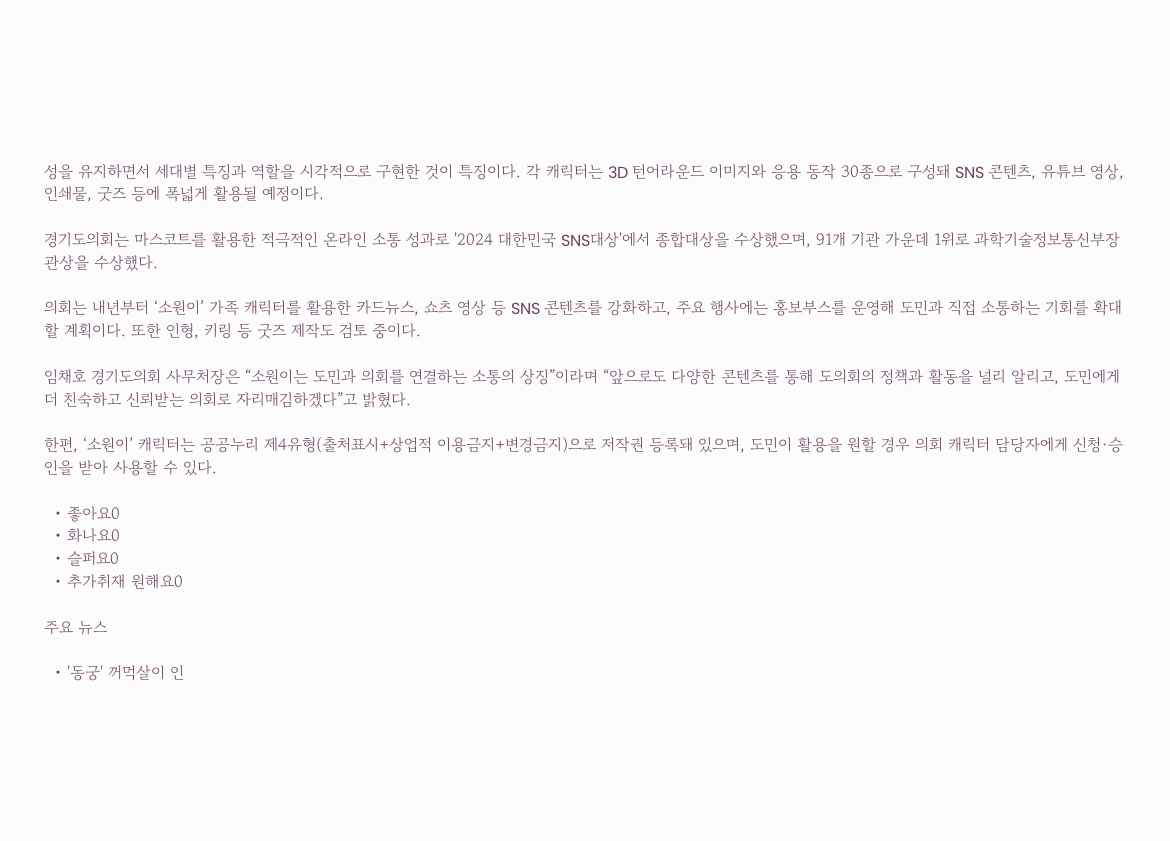성을 유지하면서 세대별 특징과 역할을 시각적으로 구현한 것이 특징이다. 각 캐릭터는 3D 턴어라운드 이미지와 응용 동작 30종으로 구성돼 SNS 콘텐츠, 유튜브 영상, 인쇄물, 굿즈 등에 폭넓게 활용될 예정이다.

경기도의회는 마스코트를 활용한 적극적인 온라인 소통 성과로 '2024 대한민국 SNS대상'에서 종합대상을 수상했으며, 91개 기관 가운데 1위로 과학기술정보통신부장관상을 수상했다.

의회는 내년부터 ‘소원이’ 가족 캐릭터를 활용한 카드뉴스, 쇼츠 영상 등 SNS 콘텐츠를 강화하고, 주요 행사에는 홍보부스를 운영해 도민과 직접 소통하는 기회를 확대할 계획이다. 또한 인형, 키링 등 굿즈 제작도 검토 중이다.

임채호 경기도의회 사무처장은 “소원이는 도민과 의회를 연결하는 소통의 상징”이라며 “앞으로도 다양한 콘텐츠를 통해 도의회의 정책과 활동을 널리 알리고, 도민에게 더 친숙하고 신뢰받는 의회로 자리매김하겠다”고 밝혔다.

한편, ‘소원이’ 캐릭터는 공공누리 제4유형(출처표시+상업적 이용금지+변경금지)으로 저작권 등록돼 있으며, 도민이 활용을 원할 경우 의회 캐릭터 담당자에게 신청·승인을 받아 사용할 수 있다.

  • 좋아요0
  • 화나요0
  • 슬퍼요0
  • 추가취재 원해요0

주요 뉴스

  • '동궁' 꺼먹살이 인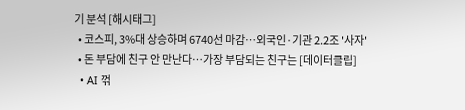기 분석 [해시태그]
  • 코스피, 3%대 상승하며 6740선 마감…외국인·기관 2.2조 '사자'
  • 돈 부담에 친구 안 만난다…가장 부담되는 친구는 [데이터클립]
  • AI 꺾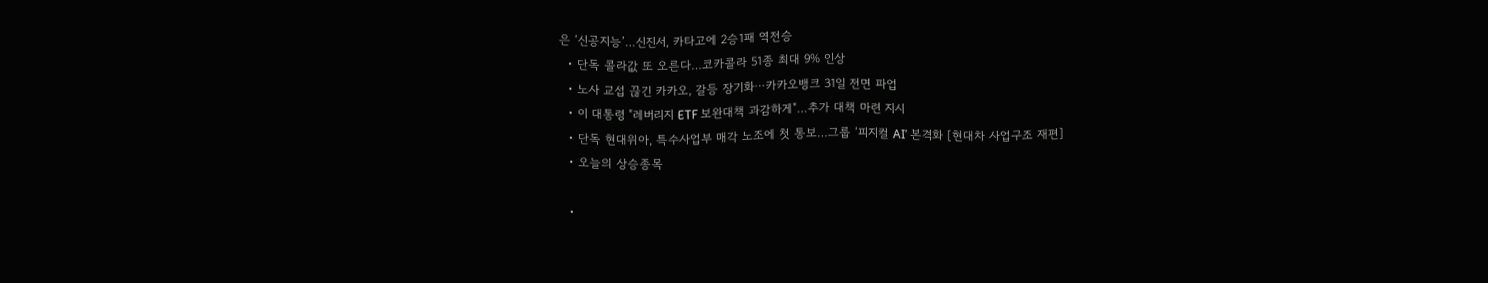은 ‘신공지능’…신진서, 카타고에 2승1패 역전승
  • 단독 콜라값 또 오른다…코카콜라 51종 최대 9% 인상
  • 노사 교섭 끊긴 카카오, 갈등 장기화⋯카카오뱅크 31일 전면 파업
  • 이 대통령 "레버리지 ETF 보완대책 과감하게"…추가 대책 마련 지시
  • 단독 현대위아, 특수사업부 매각 노조에 첫 통보…그룹 ‘피지컬 AI’ 본격화 [현대차 사업구조 재편]
  • 오늘의 상승종목

  •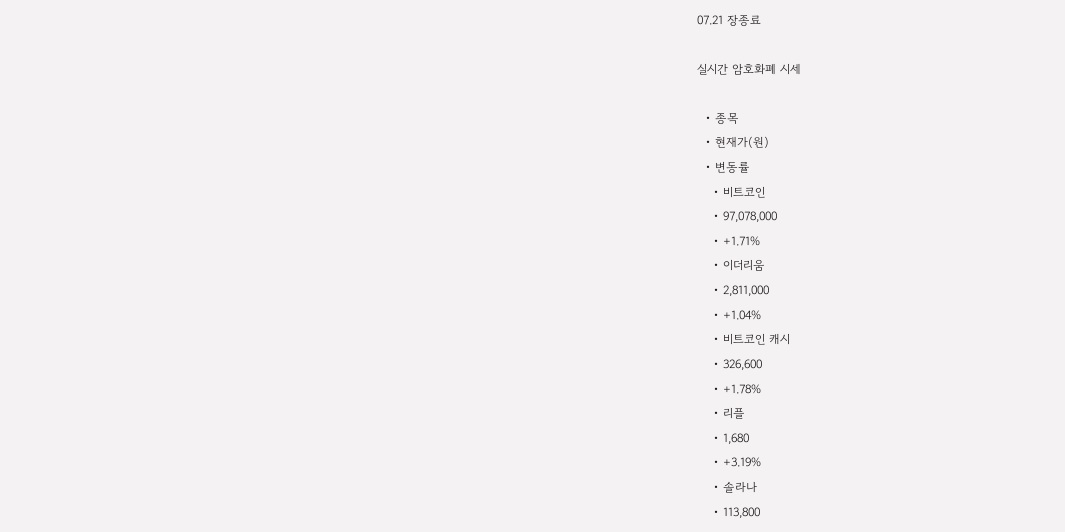07.21 장종료

실시간 암호화폐 시세

  • 종목
  • 현재가(원)
  • 변동률
    • 비트코인
    • 97,078,000
    • +1.71%
    • 이더리움
    • 2,811,000
    • +1.04%
    • 비트코인 캐시
    • 326,600
    • +1.78%
    • 리플
    • 1,680
    • +3.19%
    • 솔라나
    • 113,800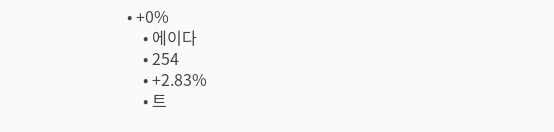• +0%
    • 에이다
    • 254
    • +2.83%
    • 트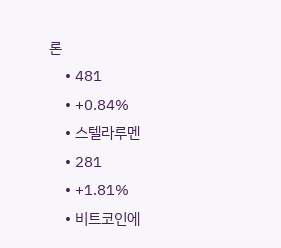론
    • 481
    • +0.84%
    • 스텔라루멘
    • 281
    • +1.81%
    • 비트코인에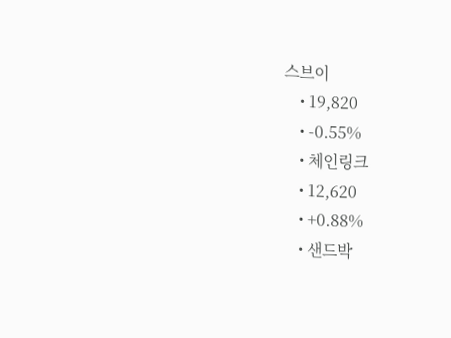스브이
    • 19,820
    • -0.55%
    • 체인링크
    • 12,620
    • +0.88%
    • 샌드박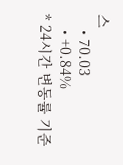스
    • 70.03
    • +0.84%
* 24시간 변동률 기준